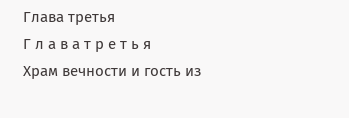Глава третья
Г л а в а т р е т ь я
Храм вечности и гость из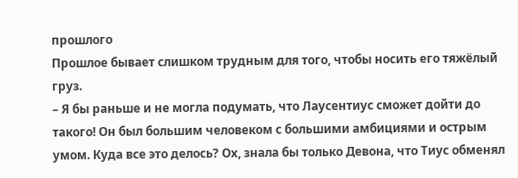прошлого
Прошлое бывает слишком трудным для того, чтобы носить его тяжёлый груз.
– Я бы раньше и не могла подумать, что Лаусентиус сможет дойти до такого! Он был большим человеком с большими амбициями и острым умом. Куда все это делось? Ох, знала бы только Девона, что Тиус обменял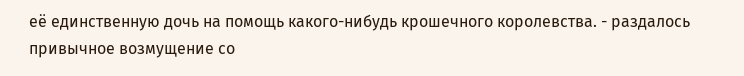её единственную дочь на помощь какого-нибудь крошечного королевства. - раздалось привычное возмущение со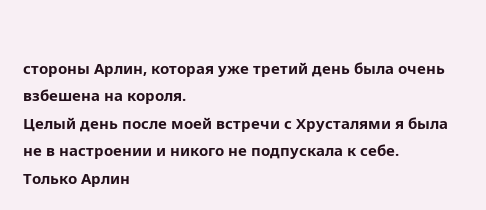стороны Арлин, которая уже третий день была очень взбешена на короля.
Целый день после моей встречи с Хрусталями я была не в настроении и никого не подпускала к себе. Только Арлин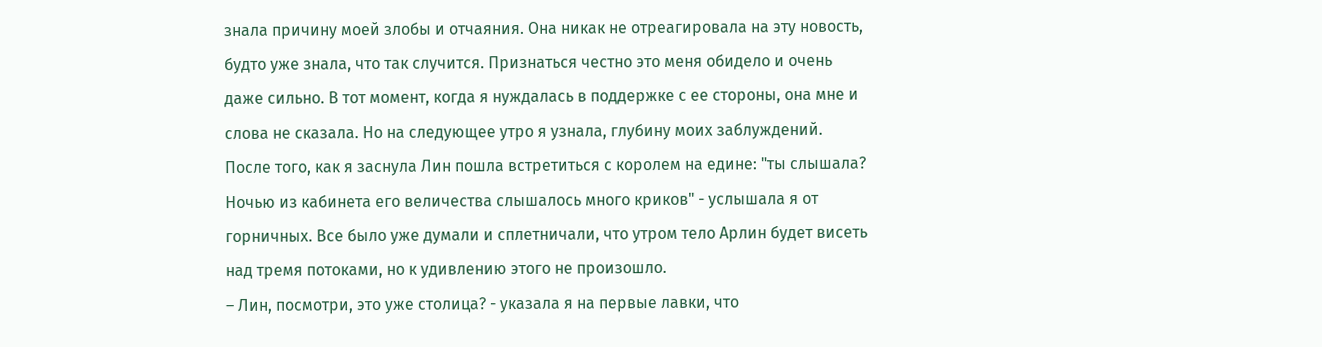знала причину моей злобы и отчаяния. Она никак не отреагировала на эту новость, будто уже знала, что так случится. Признаться честно это меня обидело и очень даже сильно. В тот момент, когда я нуждалась в поддержке с ее стороны, она мне и слова не сказала. Но на следующее утро я узнала, глубину моих заблуждений. После того, как я заснула Лин пошла встретиться с королем на едине: "ты слышала? Ночью из кабинета его величества слышалось много криков" - услышала я от горничных. Все было уже думали и сплетничали, что утром тело Арлин будет висеть над тремя потоками, но к удивлению этого не произошло.
– Лин, посмотри, это уже столица? - указала я на первые лавки, что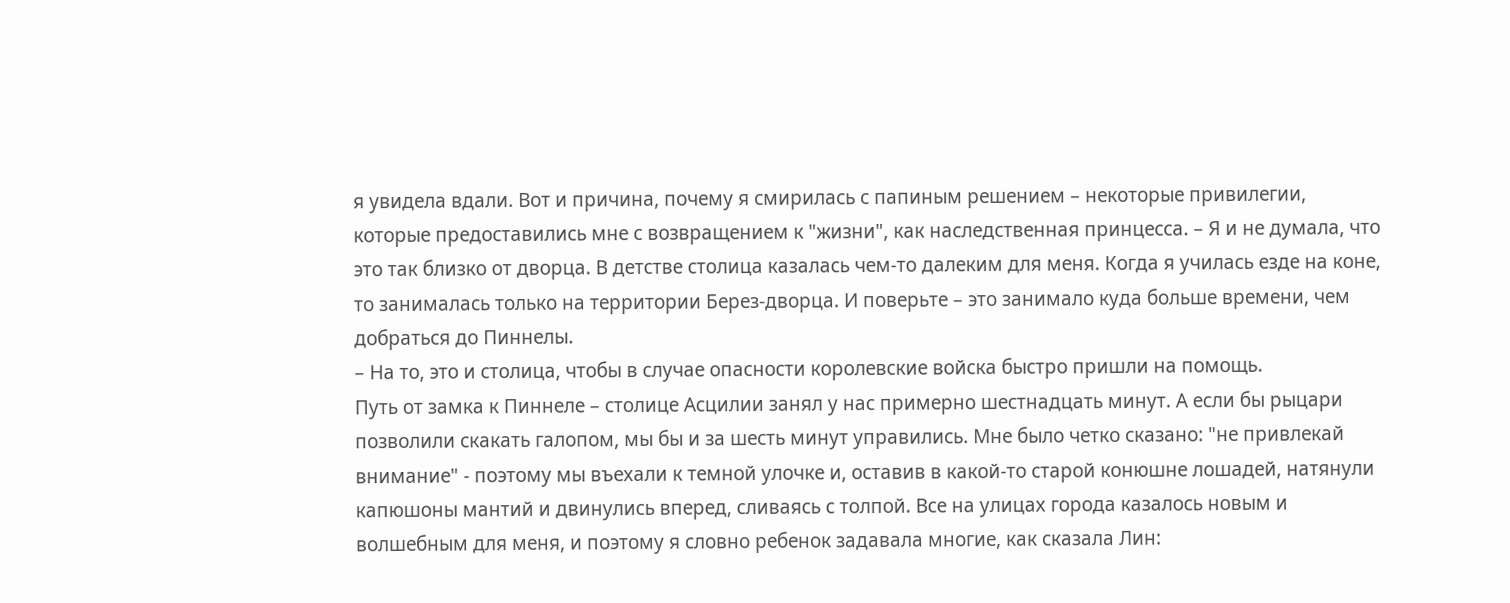я увидела вдали. Вот и причина, почему я смирилась с папиным решением – некоторые привилегии, которые предоставились мне с возвращением к "жизни", как наследственная принцесса. – Я и не думала, что это так близко от дворца. В детстве столица казалась чем-то далеким для меня. Когда я училась езде на коне, то занималась только на территории Берез-дворца. И поверьте – это занимало куда больше времени, чем добраться до Пиннелы.
– На то, это и столица, чтобы в случае опасности королевские войска быстро пришли на помощь.
Путь от замка к Пиннеле – столице Асцилии занял у нас примерно шестнадцать минут. А если бы рыцари позволили скакать галопом, мы бы и за шесть минут управились. Мне было четко сказано: "не привлекай внимание" - поэтому мы въехали к темной улочке и, оставив в какой-то старой конюшне лошадей, натянули капюшоны мантий и двинулись вперед, сливаясь с толпой. Все на улицах города казалось новым и волшебным для меня, и поэтому я словно ребенок задавала многие, как сказала Лин: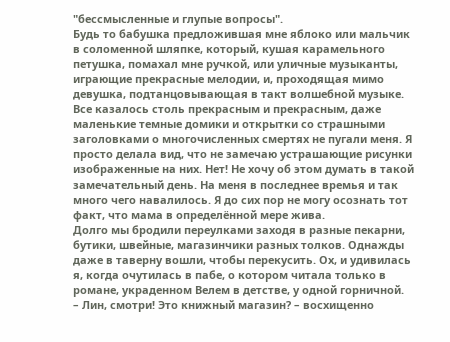"бессмысленные и глупые вопросы".
Будь то бабушка предложившая мне яблоко или мальчик в соломенной шляпке, который, кушая карамельного петушка, помахал мне ручкой, или уличные музыканты, играющие прекрасные мелодии, и, проходящая мимо девушка, подтанцовывающая в такт волшебной музыке. Все казалось столь прекрасным и прекрасным, даже маленькие темные домики и открытки со страшными заголовками о многочисленных смертях не пугали меня. Я просто делала вид, что не замечаю устрашающие рисунки изображенные на них. Нет! Не хочу об этом думать в такой замечательный день. На меня в последнее времья и так много чего навалилось. Я до сих пор не могу осознать тот факт, что мама в определённой мере жива.
Долго мы бродили переулками заходя в разные пекарни, бутики, швейные, магазинчики разных толков. Однажды даже в таверну вошли, чтобы перекусить. Ох, и удивилась я, когда очутилась в пабе, о котором читала только в романе, украденном Велем в детстве, у одной горничной.
– Лин, смотри! Это книжный магазин? – восхищенно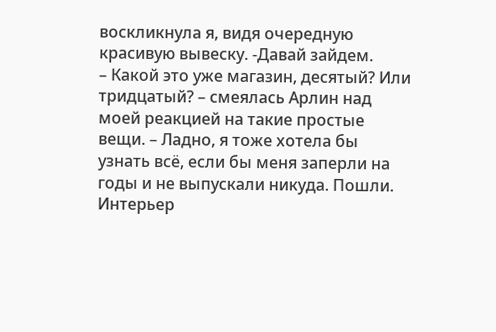воскликнула я, видя очередную красивую вывеску. -Давай зайдем.
– Какой это уже магазин, десятый? Или тридцатый? – смеялась Арлин над моей реакцией на такие простые вещи. – Ладно, я тоже хотела бы узнать всё, если бы меня заперли на годы и не выпускали никуда. Пошли.
Интерьер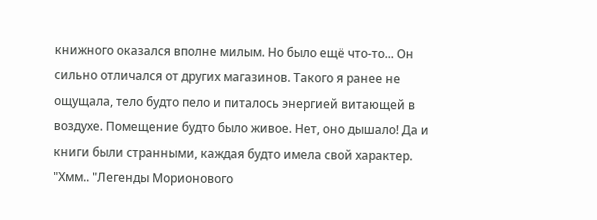книжного оказался вполне милым. Но было ещё что-то... Он сильно отличался от других магазинов. Такого я ранее не ощущала, тело будто пело и питалось энергией витающей в воздухе. Помещение будто было живое. Нет, оно дышало! Да и книги были странными, каждая будто имела свой характер.
"Хмм.. "Легенды Морионового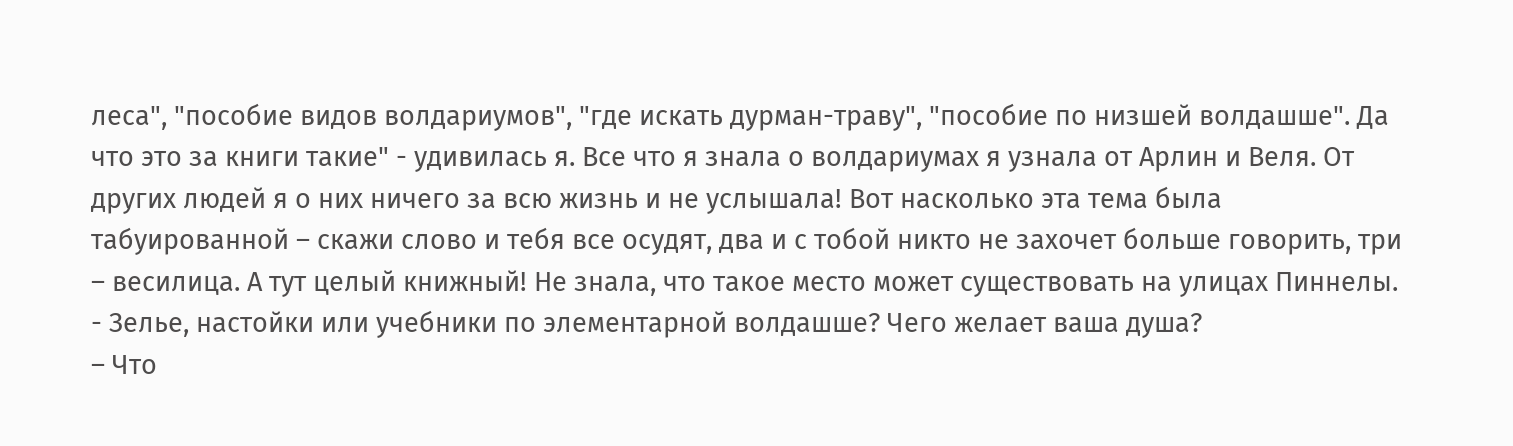леса", "пособие видов волдариумов", "где искать дурман-траву", "пособие по низшей волдашше". Да что это за книги такие" - удивилась я. Все что я знала о волдариумах я узнала от Арлин и Веля. От других людей я о них ничего за всю жизнь и не услышала! Вот насколько эта тема была табуированной – скажи слово и тебя все осудят, два и с тобой никто не захочет больше говорить, три – весилица. А тут целый книжный! Не знала, что такое место может существовать на улицах Пиннелы.
- Зелье, настойки или учебники по элементарной волдашше? Чего желает ваша душа?
– Что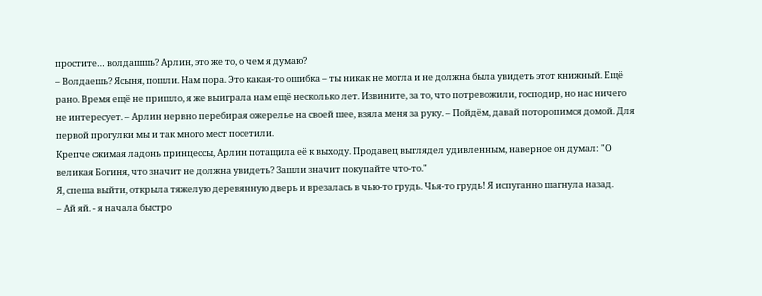простите… волдашшь? Арлин, это же то, о чем я думаю?
– Волдаешь? Ясыня, пошли. Нам пора. Это какая-то ошибка – ты никак не могла и не должна была увидеть этот книжный. Ещё рано. Время ещё не пришло, я же выиграла нам ещё несколько лет. Извините, за то, что потревожили, господир, но нас ничего не интересует. – Арлин нервно перебирая ожерелье на своей шее, взяла меня за руку. – Пойдём, давай поторопимся домой. Для первой прогулки мы и так много мест посетили.
Крепче сжимая ладонь принцессы, Арлин потащила её к выходу. Продавец выглядел удивленным, наверное он думал: "О великая Богиня, что значит не должна увидеть? Зашли значит покупайте что-то."
Я, спеша выйти, открыла тяжелую деревянную дверь и врезалась в чью-то грудь. Чья-то грудь! Я испуганно шагнула назад.
– Ай яй. - я начала быстро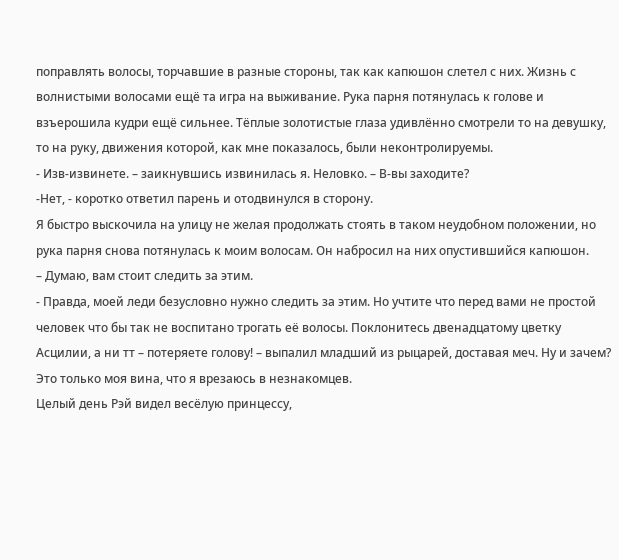поправлять волосы, торчавшие в разные стороны, так как капюшон слетел с них. Жизнь с волнистыми волосами ещё та игра на выживание. Рука парня потянулась к голове и взъерошила кудри ещё сильнее. Тёплые золотистые глаза удивлённо смотрели то на девушку, то на руку, движения которой, как мне показалось, были неконтролируемы.
- Изв-извинете. – заикнувшись извинилась я. Неловко. – В-вы заходите?
-Нет, - коротко ответил парень и отодвинулся в сторону.
Я быстро выскочила на улицу не желая продолжать стоять в таком неудобном положении, но рука парня снова потянулась к моим волосам. Он набросил на них опустившийся капюшон.
– Думаю, вам стоит следить за этим.
- Правда, моей леди безусловно нужно следить за этим. Но учтите что перед вами не простой человек что бы так не воспитано трогать её волосы. Поклонитесь двенадцатому цветку Асцилии, а ни тт – потеряете голову! – выпалил младший из рыцарей, доставая меч. Ну и зачем? Это только моя вина, что я врезаюсь в незнакомцев.
Целый день Рэй видел весёлую принцессу,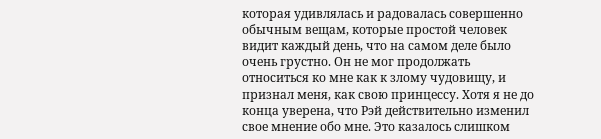которая удивлялась и радовалась совершенно обычным вещам, которые простой человек видит каждый день, что на самом деле было очень грустно. Он не мог продолжать относиться ко мне как к злому чудовищу, и признал меня, как свою принцессу. Хотя я не до конца уверена, что Рэй действительно изменил свое мнение обо мне. Это казалось слишком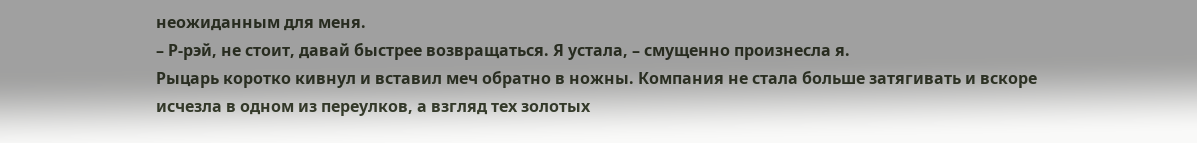неожиданным для меня.
– Р-рэй, не стоит, давай быстрее возвращаться. Я устала, – смущенно произнесла я.
Рыцарь коротко кивнул и вставил меч обратно в ножны. Компания не стала больше затягивать и вскоре исчезла в одном из переулков, а взгляд тех золотых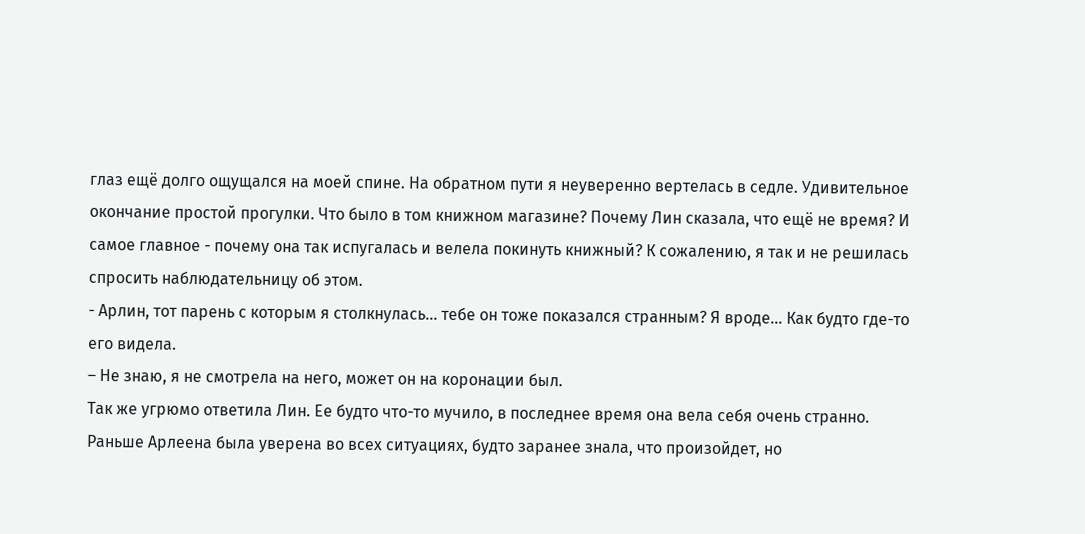глаз ещё долго ощущался на моей спине. На обратном пути я неуверенно вертелась в седле. Удивительное окончание простой прогулки. Что было в том книжном магазине? Почему Лин сказала, что ещё не время? И самое главное - почему она так испугалась и велела покинуть книжный? К сожалению, я так и не решилась спросить наблюдательницу об этом.
- Арлин, тот парень с которым я столкнулась... тебе он тоже показался странным? Я вроде... Как будто где-то его видела.
– Не знаю, я не смотрела на него, может он на коронации был.
Так же угрюмо ответила Лин. Ее будто что-то мучило, в последнее время она вела себя очень странно. Раньше Арлеена была уверена во всех ситуациях, будто заранее знала, что произойдет, но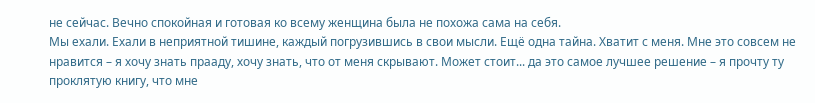не сейчас. Вечно спокойная и готовая ко всему женщина была не похожа сама на себя.
Мы ехали. Ехали в неприятной тишине, каждый погрузившись в свои мысли. Ещё одна тайна. Хватит с меня. Мне это совсем не нравится – я хочу знать прааду, хочу знать, что от меня скрывают. Может стоит... да это самое лучшее решение – я прочту ту проклятую книгу, что мне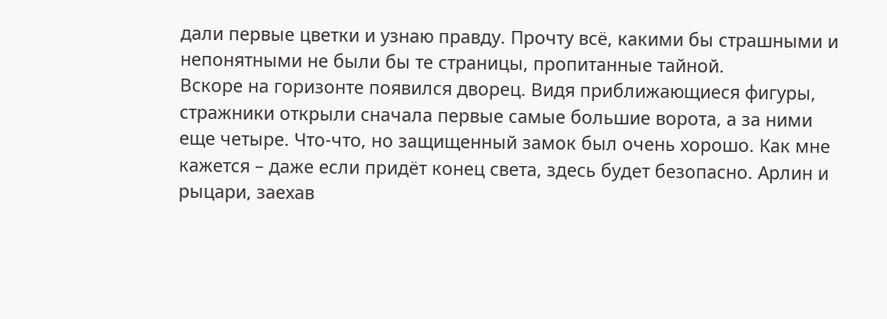дали первые цветки и узнаю правду. Прочту всё, какими бы страшными и непонятными не были бы те страницы, пропитанные тайной.
Вскоре на горизонте появился дворец. Видя приближающиеся фигуры, стражники открыли сначала первые самые большие ворота, а за ними еще четыре. Что-что, но защищенный замок был очень хорошо. Как мне кажется – даже если придёт конец света, здесь будет безопасно. Арлин и рыцари, заехав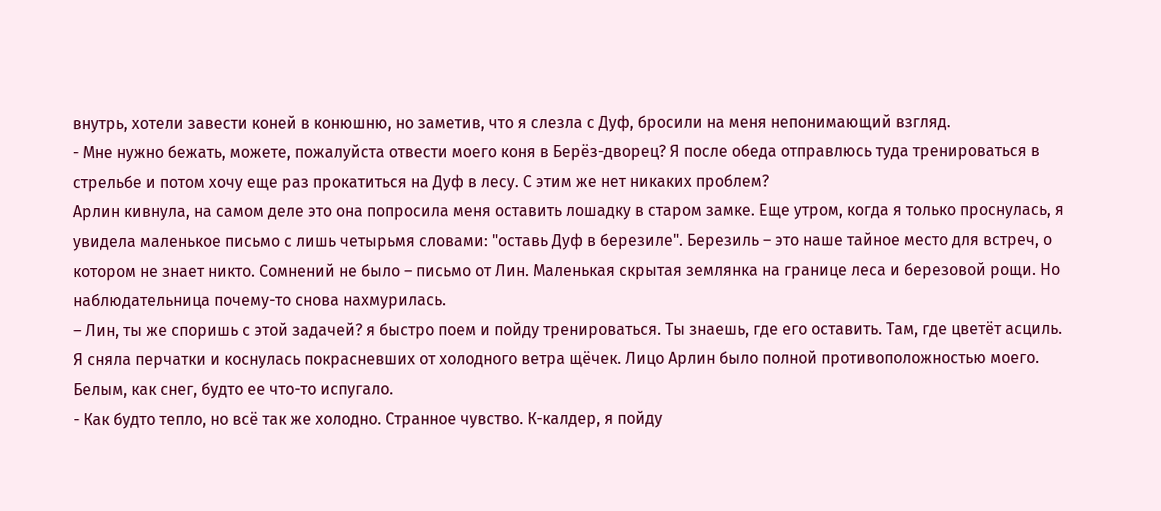внутрь, хотели завести коней в конюшню, но заметив, что я слезла с Дуф, бросили на меня непонимающий взгляд.
- Мне нужно бежать, можете, пожалуйста отвести моего коня в Берёз-дворец? Я после обеда отправлюсь туда тренироваться в стрельбе и потом хочу еще раз прокатиться на Дуф в лесу. С этим же нет никаких проблем?
Арлин кивнула, на самом деле это она попросила меня оставить лошадку в старом замке. Еще утром, когда я только проснулась, я увидела маленькое письмо с лишь четырьмя словами: "оставь Дуф в березиле". Березиль – это наше тайное место для встреч, о котором не знает никто. Сомнений не было – письмо от Лин. Маленькая скрытая землянка на границе леса и березовой рощи. Но наблюдательница почему-то снова нахмурилась.
– Лин, ты же споришь с этой задачей? я быстро поем и пойду тренироваться. Ты знаешь, где его оставить. Там, где цветёт асциль.
Я сняла перчатки и коснулась покрасневших от холодного ветра щёчек. Лицо Арлин было полной противоположностью моего. Белым, как снег, будто ее что-то испугало.
- Как будто тепло, но всё так же холодно. Странное чувство. К-калдер, я пойду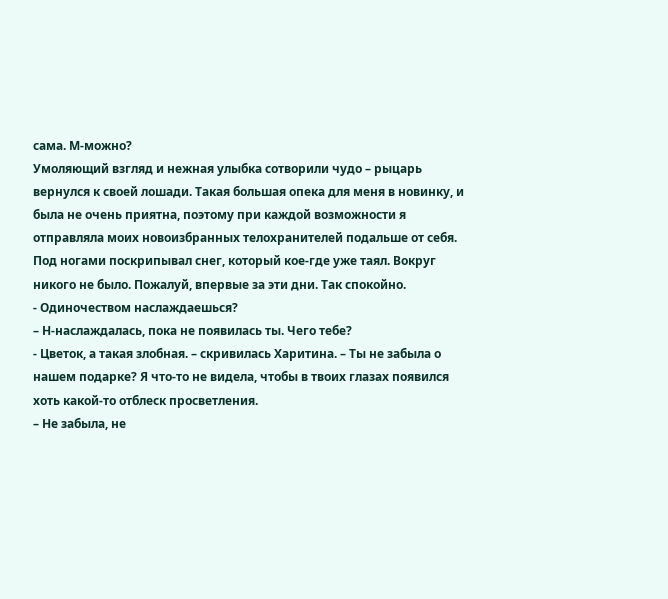сама. М-можно?
Умоляющий взгляд и нежная улыбка сотворили чудо – рыцарь вернулся к своей лошади. Такая большая опека для меня в новинку, и была не очень приятна, поэтому при каждой возможности я отправляла моих новоизбранных телохранителей подальше от себя.
Под ногами поскрипывал снег, который кое-где уже таял. Вокруг никого не было. Пожалуй, впервые за эти дни. Так спокойно.
- Одиночеством наслаждаешься?
– Н-наслаждалась, пока не появилась ты. Чего тебе?
- Цветок, а такая злобная. – скривилась Харитина. – Ты не забыла о нашем подарке? Я что-то не видела, чтобы в твоих глазах появился хоть какой-то отблеск просветления.
– Не забыла, не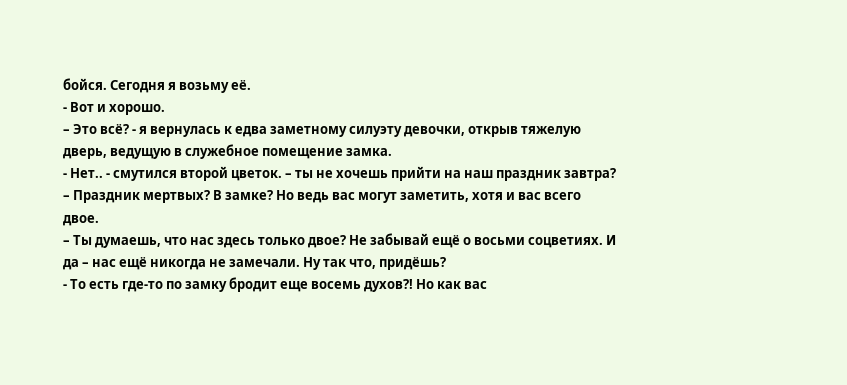бойся. Сегодня я возьму её.
- Вот и хорошо.
– Это всё? - я вернулась к едва заметному силуэту девочки, открыв тяжелую дверь, ведущую в служебное помещение замка.
- Нет.. - смутился второй цветок. – ты не хочешь прийти на наш праздник завтра?
– Праздник мертвых? В замке? Но ведь вас могут заметить, хотя и вас всего двое.
– Ты думаешь, что нас здесь только двое? Не забывай ещё о восьми соцветиях. И да – нас ещё никогда не замечали. Ну так что, придёшь?
- То есть где-то по замку бродит еще восемь духов?! Но как вас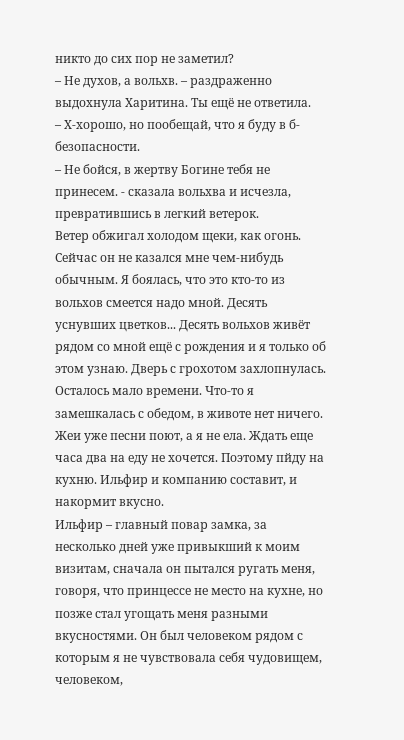никто до сих пор не заметил?
– Не духов, а вольхв. – раздраженно выдохнула Харитина. Ты ещё не ответила.
– Х-хорошо, но пообещай, что я буду в б-безопасности.
– Не бойся, в жертву Богине тебя не принесем. - сказала вольхва и исчезла, превратившись в легкий ветерок.
Ветер обжигал холодом щеки, как огонь. Сейчас он не казался мне чем-нибудь обычным. Я боялась, что это кто-то из вольхов смеется надо мной. Десять уснувших цветков... Десять вольхов живёт рядом со мной ещё с рождения и я только об этом узнаю. Дверь с грохотом захлопнулась.
Осталось мало времени. Что-то я замешкалась с обедом, в животе нет ничего. Жеи уже песни поют, а я не ела. Ждать еще часа два на еду не хочется. Поэтому пйду на кухню. Ильфир и компанию составит, и накормит вкусно.
Ильфир – главный повар замка, за несколько дней уже привыкший к моим визитам, сначала он пытался ругать меня, говоря, что принцессе не место на кухне, но позже стал угощать меня разными вкусностями. Он был человеком рядом с которым я не чувствовала себя чудовищем, человеком,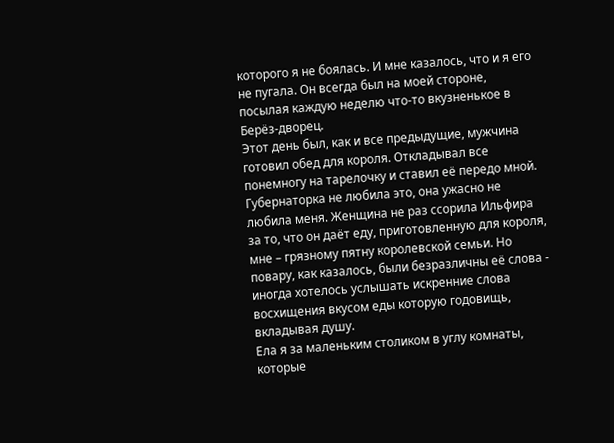которого я не боялась. И мне казалось, что и я его не пугала. Он всегда был на моей стороне, посылая каждую неделю что-то вкузненькое в Берёз-дворец.
Этот день был, как и все предыдущие, мужчина готовил обед для короля. Откладывал все понемногу на тарелочку и ставил её передо мной. Губернаторка не любила это, она ужасно не любила меня. Женщина не раз ссорила Ильфира за то, что он даёт еду, приготовленную для короля, мне – грязному пятну королевской семьи. Но повару, как казалось, были безразличны её слова - иногда хотелось услышать искренние слова восхищения вкусом еды которую годовищь, вкладывая душу.
Ела я за маленьким столиком в углу комнаты, которые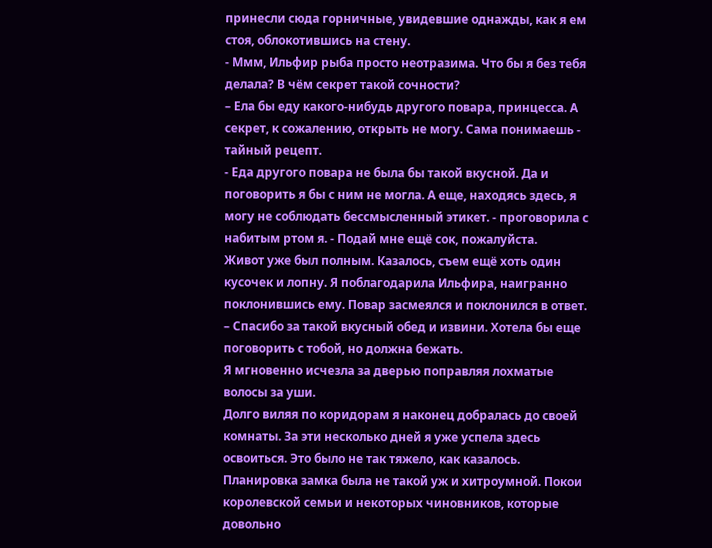принесли сюда горничные, увидевшие однажды, как я ем стоя, облокотившись на стену.
- Ммм, Ильфир рыба просто неотразима. Что бы я без тебя делала? В чём секрет такой сочности?
– Ела бы еду какого-нибудь другого повара, принцесса. А секрет, к сожалению, открыть не могу. Сама понимаешь - тайный рецепт.
- Еда другого повара не была бы такой вкусной. Да и поговорить я бы с ним не могла. А еще, находясь здесь, я могу не соблюдать бессмысленный этикет. - проговорила с набитым ртом я. - Подай мне ещё сок, пожалуйста.
Живот уже был полным. Казалось, съем ещё хоть один кусочек и лопну. Я поблагодарила Ильфира, наигранно поклонившись ему. Повар засмеялся и поклонился в ответ.
– Спасибо за такой вкусный обед и извини. Хотела бы еще поговорить с тобой, но должна бежать.
Я мгновенно исчезла за дверью поправляя лохматые волосы за уши.
Долго виляя по коридорам я наконец добралась до своей комнаты. За эти несколько дней я уже успела здесь освоиться. Это было не так тяжело, как казалось. Планировка замка была не такой уж и хитроумной. Покои королевской семьи и некоторых чиновников, которые довольно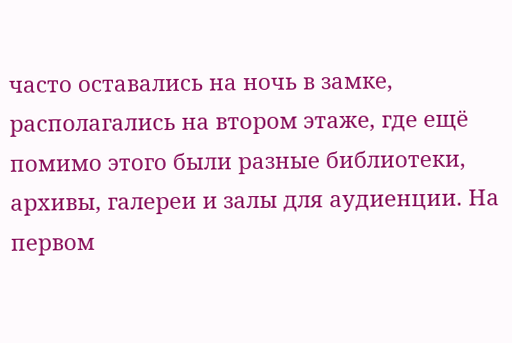часто оставались на ночь в замке, располагались на втором этаже, где ещё помимо этого были разные библиотеки, архивы, галереи и залы для аудиенции. На первом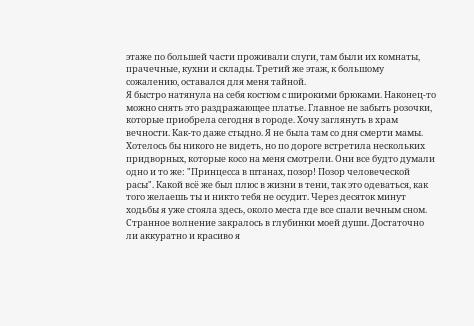этаже по большей части проживали слуги, там были их комнаты, прачечные, кухни и склады. Третий же этаж, к большому сожалению, оставался для меня тайной.
Я быстро натянула на себя костюм с широкими брюками. Наконец-то можно снять это раздражающее платье. Главное не забыть розочки, которые приобрела сегодня в городе. Хочу заглянуть в храм вечности. Как-то даже стыдно. Я не была там со дня смерти мамы. Хотелось бы никого не видеть, но по дороге встретила нескольких придворных, которые косо на меня смотрели. Они все будто думали одно и то же: "Принцесса в штанах, позор! Позор человеческой расы". Какой всё же был плюс в жизни в тени, так это одеваться, как того желаешь ты и никто тебя не осудит. Через десяток минут ходьбы я уже стояла здесь, около места где все спали вечным сном. Странное волнение закралось в глубинки моей души. Достаточно ли аккуратно и красиво я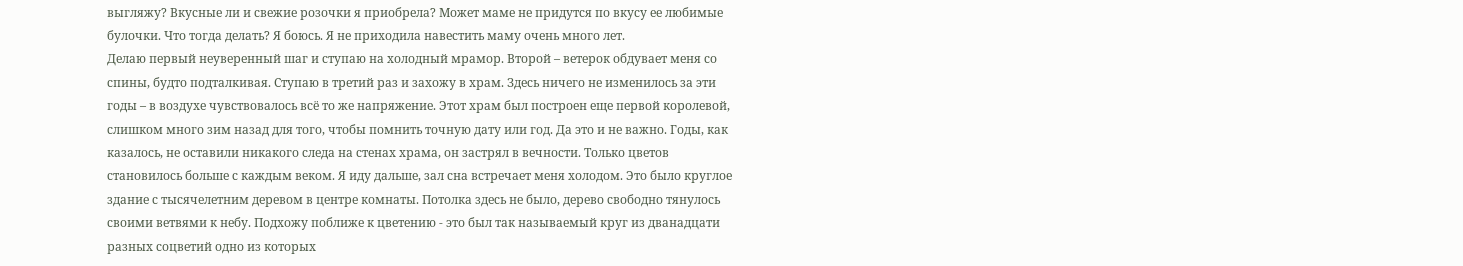выгляжу? Вкусные ли и свежие розочки я приобрела? Может маме не придутся по вкусу ее любимые булочки. Что тогда делать? Я боюсь. Я не приходила навестить маму очень много лет.
Делаю первый неуверенный шаг и ступаю на холодный мрамор. Второй – ветерок обдувает меня со спины, будто подталкивая. Ступаю в третий раз и захожу в храм. Здесь ничего не изменилось за эти годы – в воздухе чувствовалось всё то же напряжение. Этот храм был построен еще первой королевой, слишком много зим назад для того, чтобы помнить точную дату или год. Да это и не важно. Годы, как казалось, не оставили никакого следа на стенах храма, он застрял в вечности. Только цветов становилось больше с каждым веком. Я иду дальше, зал сна встречает меня холодом. Это было круглое здание с тысячелетним деревом в центре комнаты. Потолка здесь не было, дерево свободно тянулось своими ветвями к небу. Подхожу поближе к цветению - это был так называемый круг из дванадцати разных соцветий одно из которых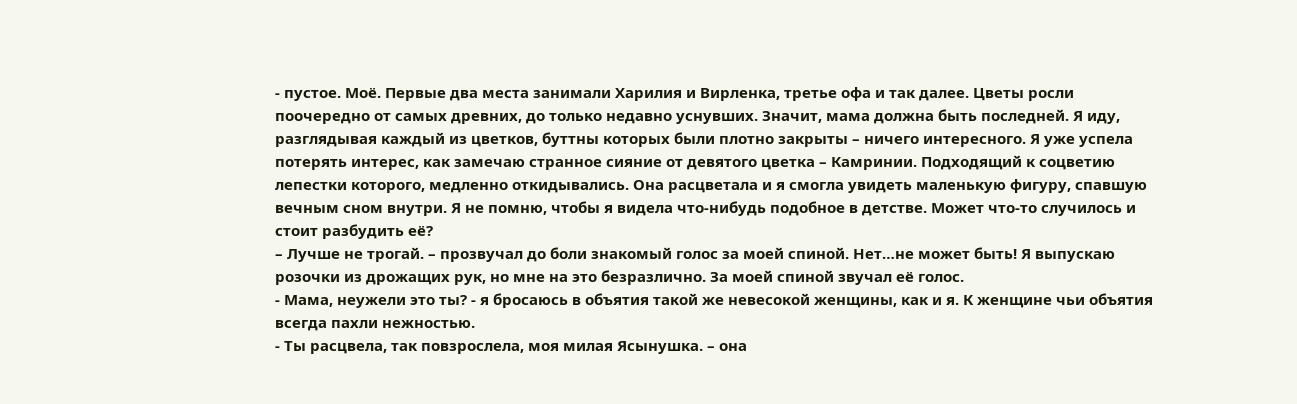- пустое. Моё. Первые два места занимали Харилия и Вирленка, третье офа и так далее. Цветы росли поочередно от самых древних, до только недавно уснувших. Значит, мама должна быть последней. Я иду, разглядывая каждый из цветков, буттны которых были плотно закрыты – ничего интересного. Я уже успела потерять интерес, как замечаю странное сияние от девятого цветка – Камринии. Подходящий к соцветию лепестки которого, медленно откидывались. Она расцветала и я смогла увидеть маленькую фигуру, спавшую вечным сном внутри. Я не помню, чтобы я видела что-нибудь подобное в детстве. Может что-то случилось и стоит разбудить её?
– Лучше не трогай. – прозвучал до боли знакомый голос за моей спиной. Нет…не может быть! Я выпускаю розочки из дрожащих рук, но мне на это безразлично. За моей спиной звучал её голос.
- Мама, неужели это ты? - я бросаюсь в объятия такой же невесокой женщины, как и я. К женщине чьи объятия всегда пахли нежностью.
- Ты расцвела, так повзрослела, моя милая Ясынушка. – она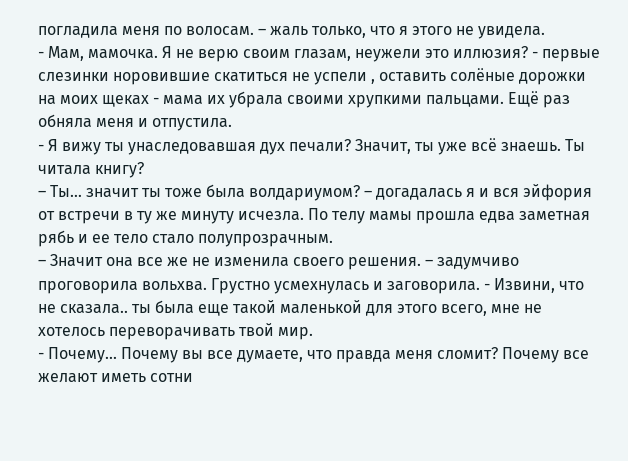погладила меня по волосам. – жаль только, что я этого не увидела.
- Мам, мамочка. Я не верю своим глазам, неужели это иллюзия? - первые слезинки норовившие скатиться не успели , оставить солёные дорожки на моих щеках - мама их убрала своими хрупкими пальцами. Ещё раз обняла меня и отпустила.
- Я вижу ты унаследовавшая дух печали? Значит, ты уже всё знаешь. Ты читала книгу?
– Ты… значит ты тоже была волдариумом? – догадалась я и вся эйфория от встречи в ту же минуту исчезла. По телу мамы прошла едва заметная рябь и ее тело стало полупрозрачным.
– Значит она все же не изменила своего решения. – задумчиво проговорила вольхва. Грустно усмехнулась и заговорила. - Извини, что не сказала.. ты была еще такой маленькой для этого всего, мне не хотелось переворачивать твой мир.
- Почему... Почему вы все думаете, что правда меня сломит? Почему все желают иметь сотни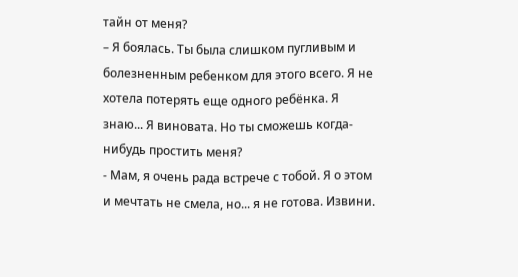тайн от меня?
– Я боялась. Ты была слишком пугливым и болезненным ребенком для этого всего. Я не хотела потерять еще одного ребёнка. Я знаю... Я виновата. Но ты сможешь когда-нибудь простить меня?
- Мам, я очень рада встрече с тобой. Я о этом и мечтать не смела, но... я не готова. Извини.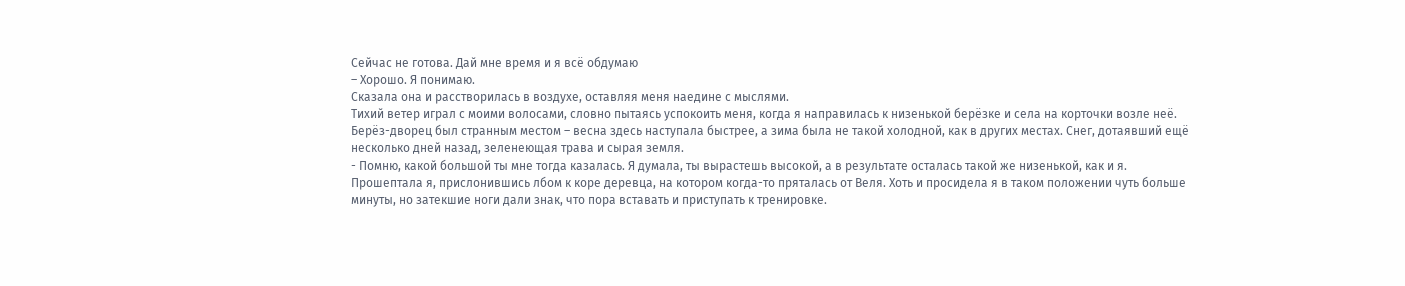Сейчас не готова. Дай мне время и я всё обдумаю
– Хорошо. Я понимаю.
Сказала она и расстворилась в воздухе, оставляя меня наедине с мыслями.
Тихий ветер играл с моими волосами, словно пытаясь успокоить меня, когда я направилась к низенькой берёзке и села на корточки возле неё. Берёз-дворец был странным местом – весна здесь наступала быстрее, а зима была не такой холодной, как в других местах. Снег, дотаявший ещё несколько дней назад, зеленеющая трава и сырая земля.
- Помню, какой большой ты мне тогда казалась. Я думала, ты вырастешь высокой, а в результате осталась такой же низенькой, как и я.
Прошептала я, прислонившись лбом к коре деревца, на котором когда-то пряталась от Веля. Хоть и просидела я в таком положении чуть больше минуты, но затекшие ноги дали знак, что пора вставать и приступать к тренировке.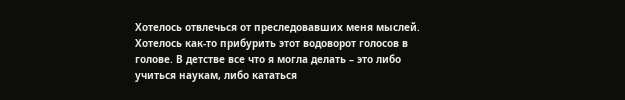Хотелось отвлечься от преследовавших меня мыслей. Хотелось как-то прибурить этот водоворот голосов в голове. В детстве все что я могла делать – это либо учиться наукам, либо кататься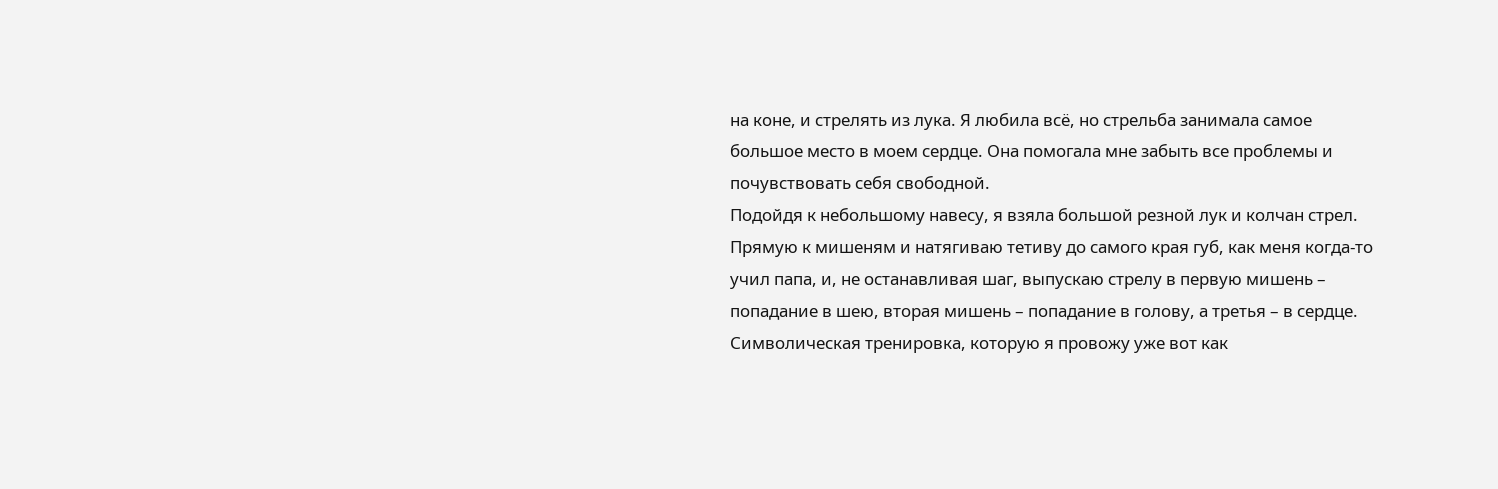на коне, и стрелять из лука. Я любила всё, но стрельба занимала самое большое место в моем сердце. Она помогала мне забыть все проблемы и почувствовать себя свободной.
Подойдя к небольшому навесу, я взяла большой резной лук и колчан стрел. Прямую к мишеням и натягиваю тетиву до самого края губ, как меня когда-то учил папа, и, не останавливая шаг, выпускаю стрелу в первую мишень – попадание в шею, вторая мишень – попадание в голову, а третья – в сердце. Символическая тренировка, которую я провожу уже вот как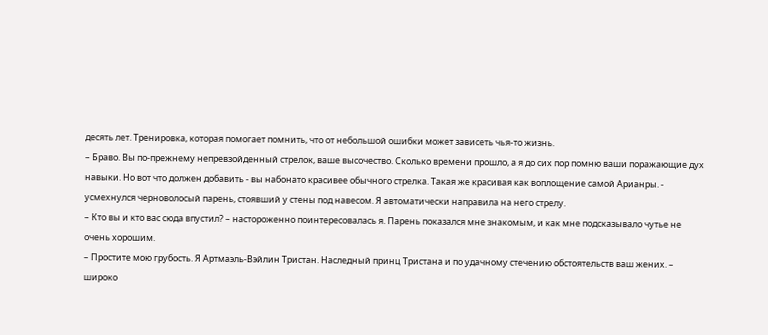десять лет. Тренировка, которая помогает помнить, что от небольшой ошибки может зависеть чья-то жизнь.
– Браво. Вы по-прежнему непревзойденный стрелок, ваше высочество. Сколько времени прошло, а я до сих пор помню ваши поражающие дух навыки. Но вот что должен добавить - вы набонато красивее обычного стрелка. Такая же красивая как воплощение самой Арианры. - усмехнулся черноволосый парень, стоявший у стены под навесом. Я автоматически направила на него стрелу.
– Кто вы и кто вас сюда впустил? – настороженно поинтересовалась я. Парень показался мне знакомым, и как мне подсказывало чутье не очень хорошим.
– Простите мою грубость. Я Артмаэль-Вэйлин Тристан. Наследный принц Тристана и по удачному стечению обстоятельств ваш жених. – широко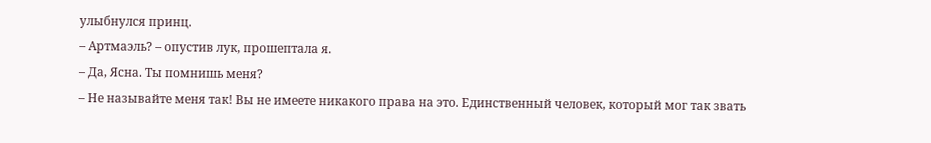улыбнулся принц.
– Артмаэль? – опустив лук, прошептала я.
– Да, Ясна. Ты помнишь меня?
– Не называйте меня так! Вы не имеете никакого права на это. Единственный человек, который мог так звать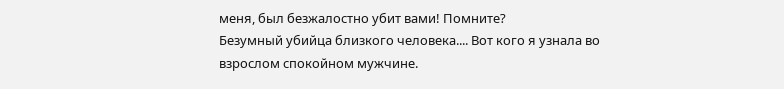меня, был безжалостно убит вами! Помните?
Безумный убийца близкого человека.... Вот кого я узнала во взрослом спокойном мужчине.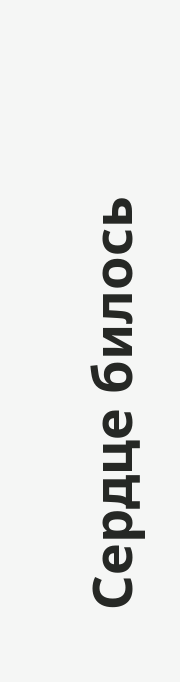Сердце билось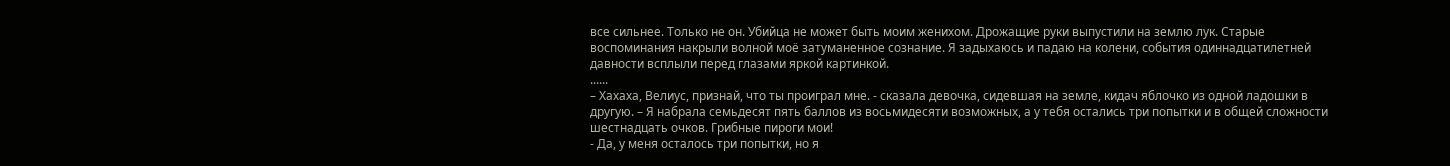все сильнее. Только не он. Убийца не может быть моим женихом. Дрожащие руки выпустили на землю лук. Старые воспоминания накрыли волной моё затуманенное сознание. Я задыхаюсь и падаю на колени, события одиннадцатилетней давности всплыли перед глазами яркой картинкой.
......
– Хахаха, Велиус, признай, что ты проиграл мне. - сказала девочка, сидевшая на земле, кидач яблочко из одной ладошки в другую. – Я набрала семьдесят пять баллов из восьмидесяти возможных, а у тебя остались три попытки и в общей сложности шестнадцать очков. Грибные пироги мои!
- Да, у меня осталось три попытки, но я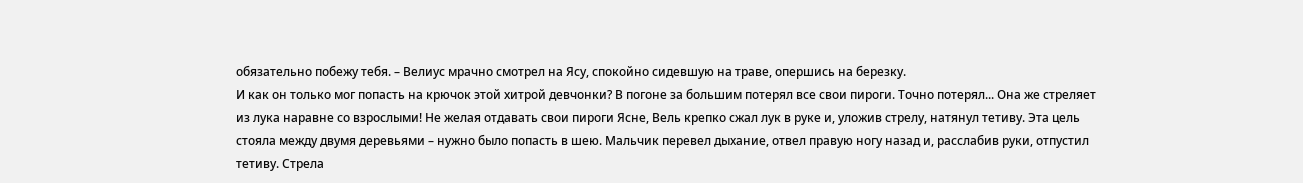обязательно побежу тебя. – Велиус мрачно смотрел на Ясу, спокойно сидевшую на траве, опершись на березку.
И как он только мог попасть на крючок этой хитрой девчонки? В погоне за большим потерял все свои пироги. Точно потерял... Она же стреляет из лука наравне со взрослыми! Не желая отдавать свои пироги Ясне, Вель крепко сжал лук в руке и, уложив стрелу, натянул тетиву. Эта цель стояла между двумя деревьями – нужно было попасть в шею. Мальчик перевел дыхание, отвел правую ногу назад и, расслабив руки, отпустил тетиву. Стрела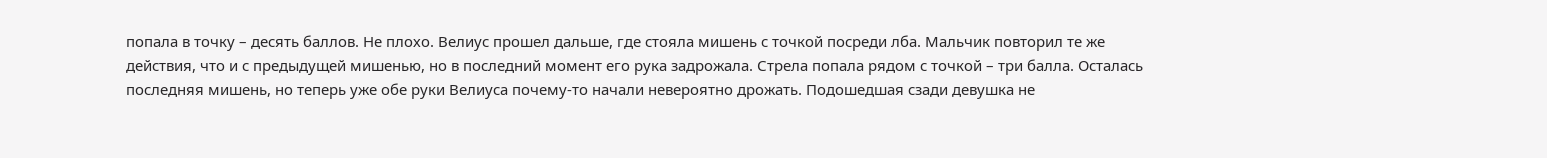попала в точку – десять баллов. Не плохо. Велиус прошел дальше, где стояла мишень с точкой посреди лба. Мальчик повторил те же действия, что и с предыдущей мишенью, но в последний момент его рука задрожала. Стрела попала рядом с точкой – три балла. Осталась последняя мишень, но теперь уже обе руки Велиуса почему-то начали невероятно дрожать. Подошедшая сзади девушка не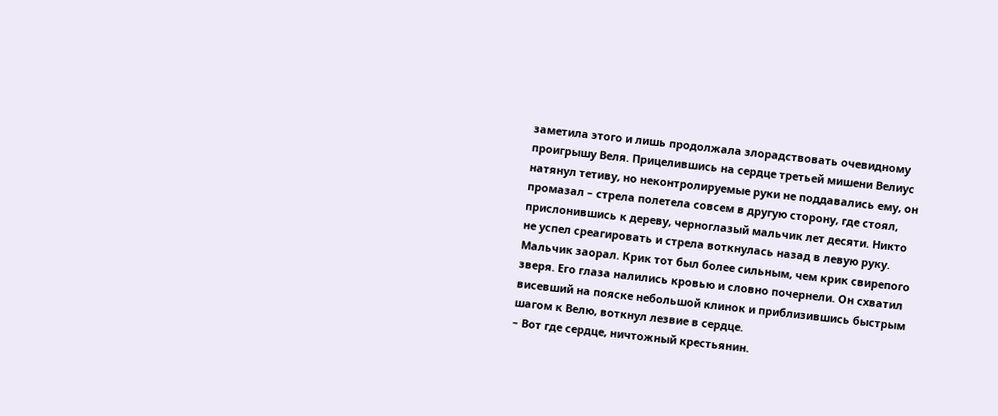заметила этого и лишь продолжала злорадствовать очевидному проигрышу Веля. Прицелившись на сердце третьей мишени Велиус натянул тетиву, но неконтролируемые руки не поддавались ему, он промазал – стрела полетела совсем в другую сторону, где стоял, прислонившись к дереву, черноглазый мальчик лет десяти. Никто не успел среагировать и стрела воткнулась назад в левую руку. Мальчик заорал. Крик тот был более сильным, чем крик свирепого зверя. Его глаза налились кровью и словно почернели. Он схватил висевший на пояске небольшой клинок и приблизившись быстрым шагом к Велю, воткнул лезвие в сердце.
– Вот где сердце, ничтожный крестьянин.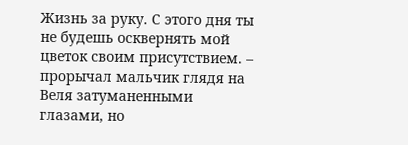Жизнь за руку. С этого дня ты не будешь осквернять мой цветок своим присутствием. – прорычал мальчик глядя на Веля затуманенными глазами, но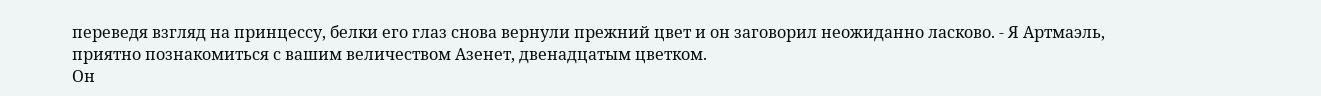переведя взгляд на принцессу, белки его глаз снова вернули прежний цвет и он заговорил неожиданно ласково. - Я Артмаэль, приятно познакомиться с вашим величеством Азенет, двенадцатым цветком.
Он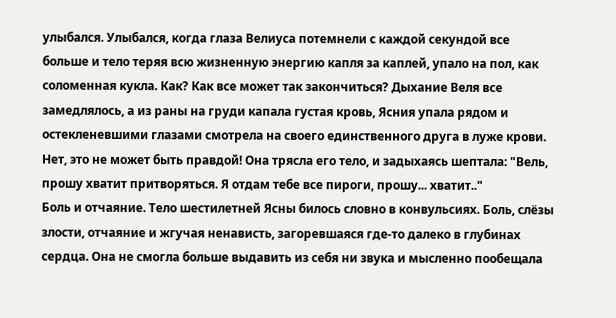улыбался. Улыбался, когда глаза Велиуса потемнели с каждой секундой все больше и тело теряя всю жизненную энергию капля за каплей, упало на пол, как соломенная кукла. Как? Как все может так закончиться? Дыхание Веля все замедлялось, а из раны на груди капала густая кровь, Ясния упала рядом и остекленевшими глазами смотрела на своего единственного друга в луже крови. Нет, это не может быть правдой! Она трясла его тело, и задыхаясь шептала: "Вель, прошу хватит притворяться. Я отдам тебе все пироги, прошу... хватит.."
Боль и отчаяние. Тело шестилетней Ясны билось словно в конвульсиях. Боль, слёзы злости, отчаяние и жгучая ненависть, загоревшаяся где-то далеко в глубинах сердца. Она не смогла больше выдавить из себя ни звука и мысленно пообещала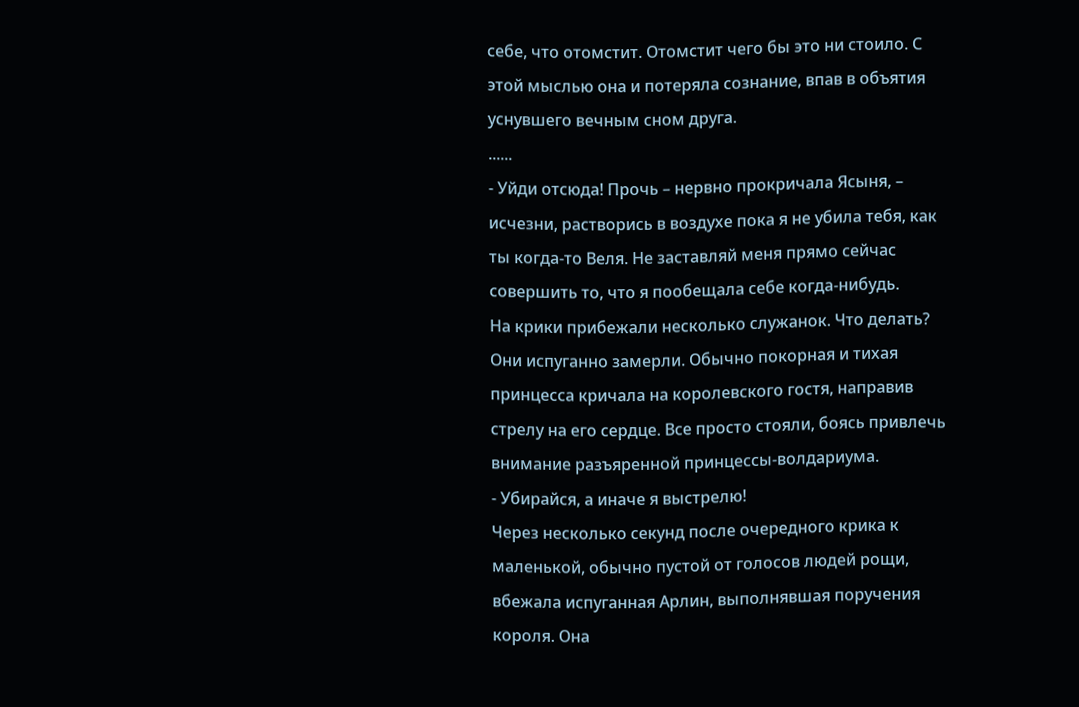себе, что отомстит. Отомстит чего бы это ни стоило. С этой мыслью она и потеряла сознание, впав в объятия уснувшего вечным сном друга.
......
- Уйди отсюда! Прочь – нервно прокричала Ясыня, – исчезни, растворись в воздухе пока я не убила тебя, как ты когда-то Веля. Не заставляй меня прямо сейчас совершить то, что я пообещала себе когда-нибудь.
На крики прибежали несколько служанок. Что делать? Они испуганно замерли. Обычно покорная и тихая принцесса кричала на королевского гостя, направив стрелу на его сердце. Все просто стояли, боясь привлечь внимание разъяренной принцессы-волдариума.
- Убирайся, а иначе я выстрелю!
Через несколько секунд после очередного крика к маленькой, обычно пустой от голосов людей рощи, вбежала испуганная Арлин, выполнявшая поручения короля. Она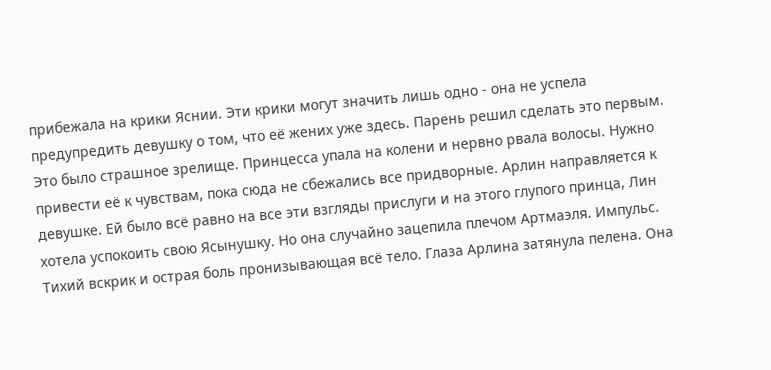прибежала на крики Яснии. Эти крики могут значить лишь одно - она не успела предупредить девушку о том, что её жених уже здесь. Парень решил сделать это первым. Это было страшное зрелище. Принцесса упала на колени и нервно рвала волосы. Нужно привести её к чувствам, пока сюда не сбежались все придворные. Арлин направляется к девушке. Ей было всё равно на все эти взгляды прислуги и на этого глупого принца, Лин хотела успокоить свою Ясынушку. Но она случайно зацепила плечом Артмаэля. Импульс.
Тихий вскрик и острая боль пронизывающая всё тело. Глаза Арлина затянула пелена. Она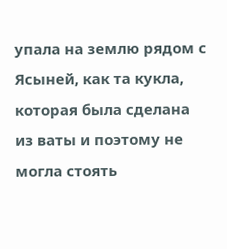упала на землю рядом с Ясыней, как та кукла, которая была сделана из ваты и поэтому не могла стоять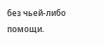без чьей-либо помощи.